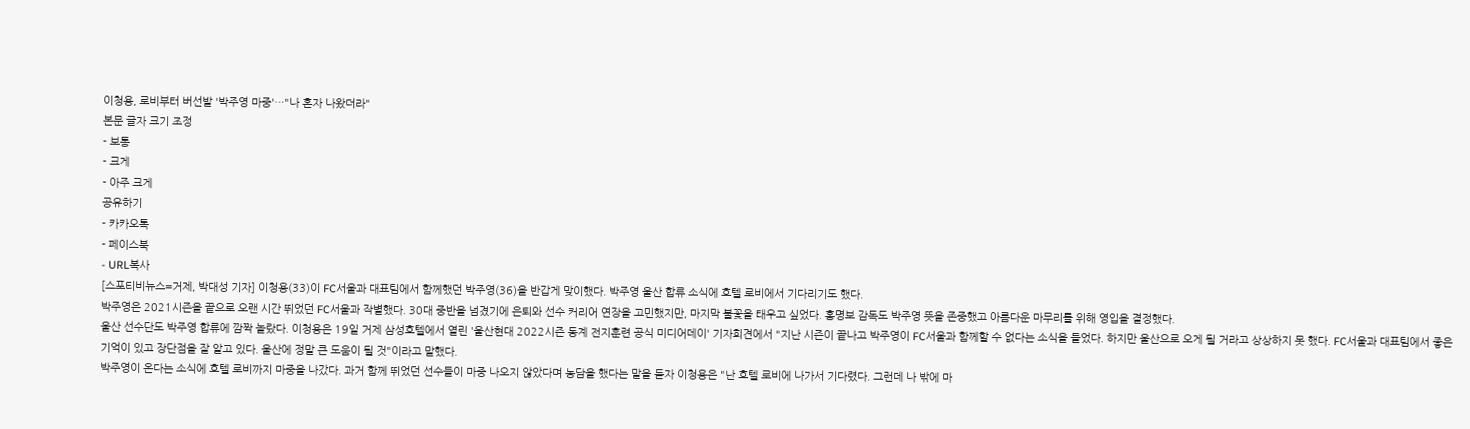이청용, 로비부터 버선발 '박주영 마중'…"나 혼자 나왔더라"
본문 글자 크기 조정
- 보통
- 크게
- 아주 크게
공유하기
- 카카오톡
- 페이스북
- URL복사
[스포티비뉴스=거제, 박대성 기자] 이청용(33)이 FC서울과 대표팀에서 함께했던 박주영(36)을 반갑게 맞이했다. 박주영 울산 합류 소식에 호텔 로비에서 기다리기도 했다.
박주영은 2021시즌을 끝으로 오랜 시간 뛰었던 FC서울과 작별했다. 30대 중반을 넘겼기에 은퇴와 선수 커리어 연장을 고민했지만, 마지막 불꽃을 태우고 싶었다. 홍명보 감독도 박주영 뜻을 존중했고 아름다운 마무리를 위해 영입을 결정했다.
울산 선수단도 박주영 합류에 깜짝 놀랐다. 이청용은 19일 거제 삼성호텔에서 열린 '울산현대 2022시즌 동계 전지훈련 공식 미디어데이' 기자회견에서 "지난 시즌이 끝나고 박주영이 FC서울과 함께할 수 없다는 소식을 들었다. 하지만 울산으로 오게 될 거라고 상상하지 못 했다. FC서울과 대표팀에서 좋은 기억이 있고 장단점을 잘 알고 있다. 울산에 정말 큰 도움이 될 것"이라고 말했다.
박주영이 온다는 소식에 호텔 로비까지 마중을 나갔다. 과거 함께 뛰었던 선수들이 마중 나오지 않았다며 농담을 했다는 말을 듣자 이청용은 "난 호텔 로비에 나가서 기다렸다. 그런데 나 밖에 마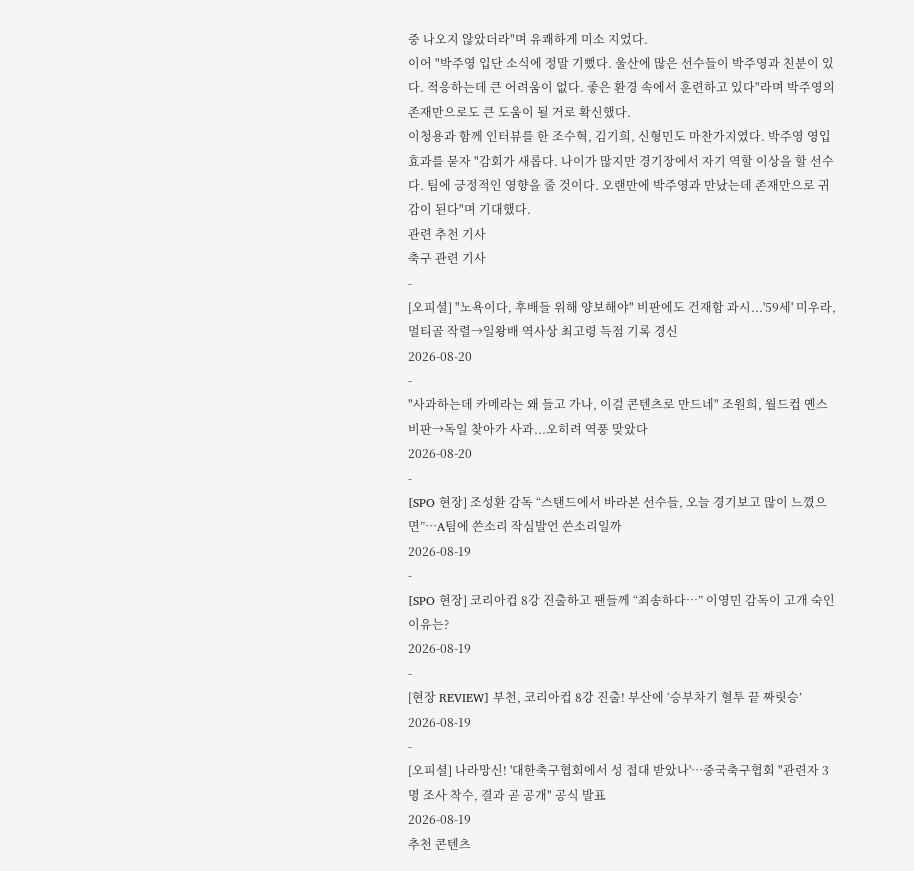중 나오지 않았더라"며 유쾌하게 미소 지었다.
이어 "박주영 입단 소식에 정말 기뻤다. 울산에 많은 선수들이 박주영과 친분이 있다. 적응하는데 큰 어려움이 없다. 좋은 환경 속에서 훈련하고 있다"라며 박주영의 존재만으로도 큰 도움이 될 거로 확신했다.
이청용과 함께 인터뷰를 한 조수혁, 김기희, 신형민도 마찬가지였다. 박주영 영입 효과를 묻자 "감회가 새롭다. 나이가 많지만 경기장에서 자기 역할 이상을 할 선수다. 팀에 긍정적인 영향을 줄 것이다. 오랜만에 박주영과 만났는데 존재만으로 귀감이 된다"며 기대했다.
관련 추천 기사
축구 관련 기사
-
[오피셜] "노욕이다, 후배들 위해 양보해야" 비판에도 건재함 과시...'59세' 미우라, 멀티골 작렬→일왕배 역사상 최고령 득점 기록 경신
2026-08-20
-
"사과하는데 카메라는 왜 들고 가나, 이걸 콘텐츠로 만드네" 조원희, 월드컵 옌스 비판→독일 찾아가 사과...오히려 역풍 맞았다
2026-08-20
-
[SPO 현장] 조성환 감독 “스탠드에서 바라본 선수들, 오늘 경기보고 많이 느꼈으면”…A팀에 쓴소리 작심발언 쓴소리일까
2026-08-19
-
[SPO 현장] 코리아컵 8강 진출하고 팬들께 “죄송하다…” 이영민 감독이 고개 숙인 이유는?
2026-08-19
-
[현장 REVIEW] 부천, 코리아컵 8강 진출! 부산에 ‘승부차기 혈투 끝 짜릿승’
2026-08-19
-
[오피셜] 나라망신! '대한축구협회에서 성 접대 받았나'…중국축구협회 "관련자 3명 조사 착수, 결과 곧 공개" 공식 발표
2026-08-19
추천 콘텐츠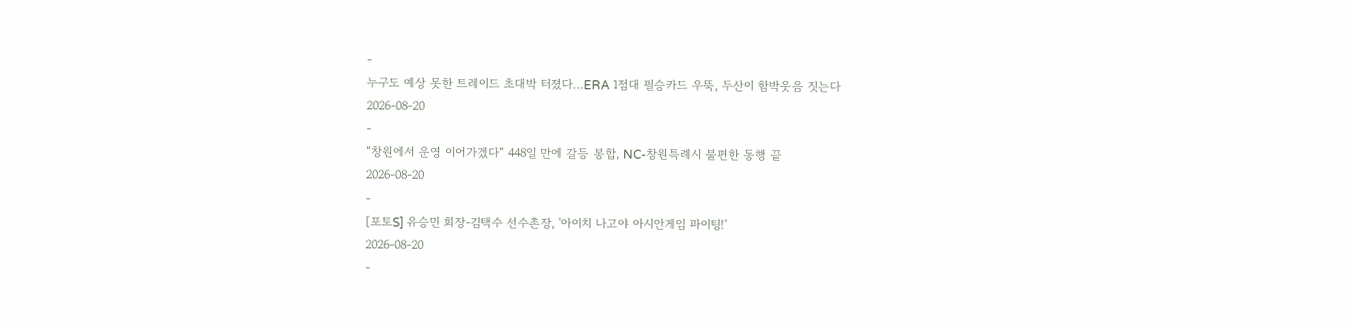-
누구도 예상 못한 트레이드 초대박 터졌다…ERA 1점대 필승카드 우뚝, 두산이 함박웃음 짓는다
2026-08-20
-
“창원에서 운영 이어가겠다“ 448일 만에 갈등 봉합, NC-창원특례시 불편한 동행 끝
2026-08-20
-
[포토S] 유승민 회장-김택수 선수촌장, '아이치 나고야 아시안게임 파이팅!'
2026-08-20
-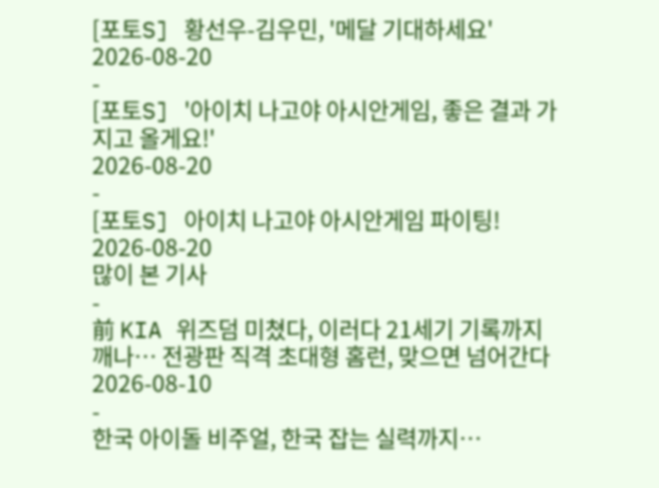[포토S] 황선우-김우민, '메달 기대하세요'
2026-08-20
-
[포토S] '아이치 나고야 아시안게임, 좋은 결과 가지고 올게요!'
2026-08-20
-
[포토S] 아이치 나고야 아시안게임 파이팅!
2026-08-20
많이 본 기사
-
前 KIA 위즈덤 미쳤다, 이러다 21세기 기록까지 깨나… 전광판 직격 초대형 홈런, 맞으면 넘어간다
2026-08-10
-
한국 아이돌 비주얼, 한국 잡는 실력까지…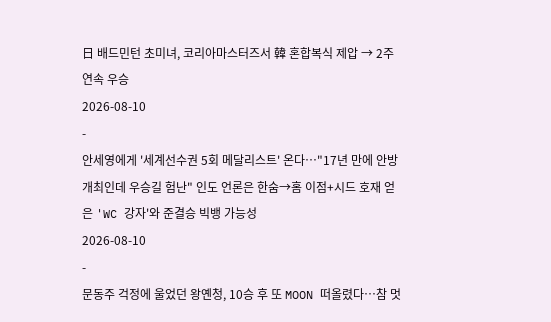日 배드민턴 초미녀, 코리아마스터즈서 韓 혼합복식 제압 → 2주 연속 우승
2026-08-10
-
안세영에게 '세계선수권 5회 메달리스트' 온다…"17년 만에 안방 개최인데 우승길 험난" 인도 언론은 한숨→홈 이점+시드 호재 얻은 'WC 강자'와 준결승 빅뱅 가능성
2026-08-10
-
문동주 걱정에 울었던 왕옌청, 10승 후 또 MOON 떠올렸다…참 멋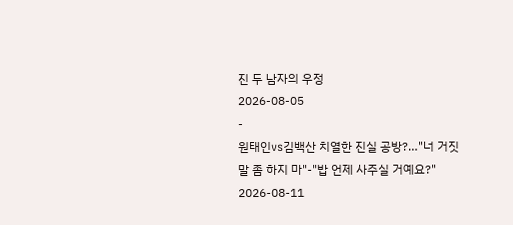진 두 남자의 우정
2026-08-05
-
원태인vs김백산 치열한 진실 공방?…"너 거짓말 좀 하지 마"-"밥 언제 사주실 거예요?"
2026-08-11